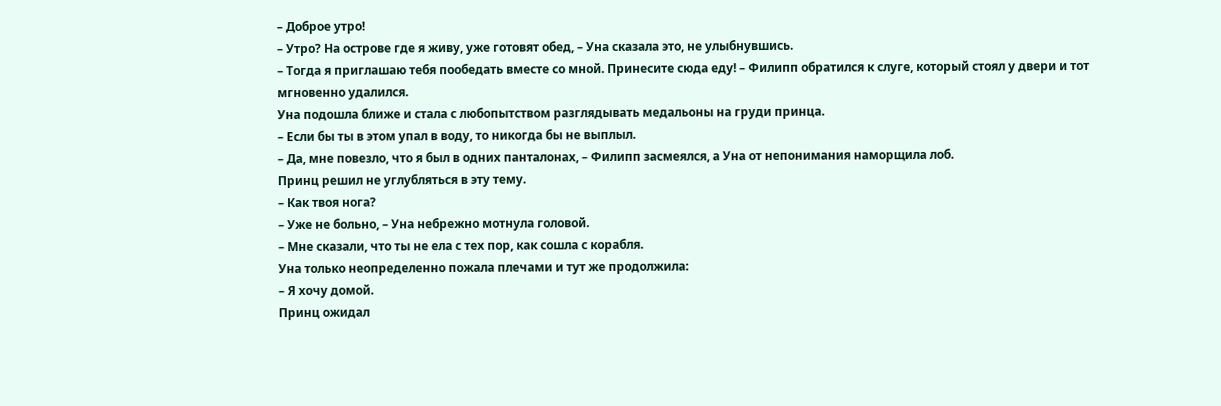– Доброе утро!
– Утро? На острове где я живу, уже готовят обед, – Уна сказала это, не улыбнувшись.
– Тогда я приглашаю тебя пообедать вместе со мной. Принесите сюда еду! – Филипп обратился к слуге, который стоял у двери и тот мгновенно удалился.
Уна подошла ближе и стала с любопытством разглядывать медальоны на груди принца.
– Если бы ты в этом упал в воду, то никогда бы не выплыл.
– Да, мне повезло, что я был в одних панталонах, – Филипп засмеялся, а Уна от непонимания наморщила лоб.
Принц решил не углубляться в эту тему.
– Как твоя нога?
– Уже не больно, – Уна небрежно мотнула головой.
– Мне сказали, что ты не ела с тех пор, как сошла с корабля.
Уна только неопределенно пожала плечами и тут же продолжила:
– Я хочу домой.
Принц ожидал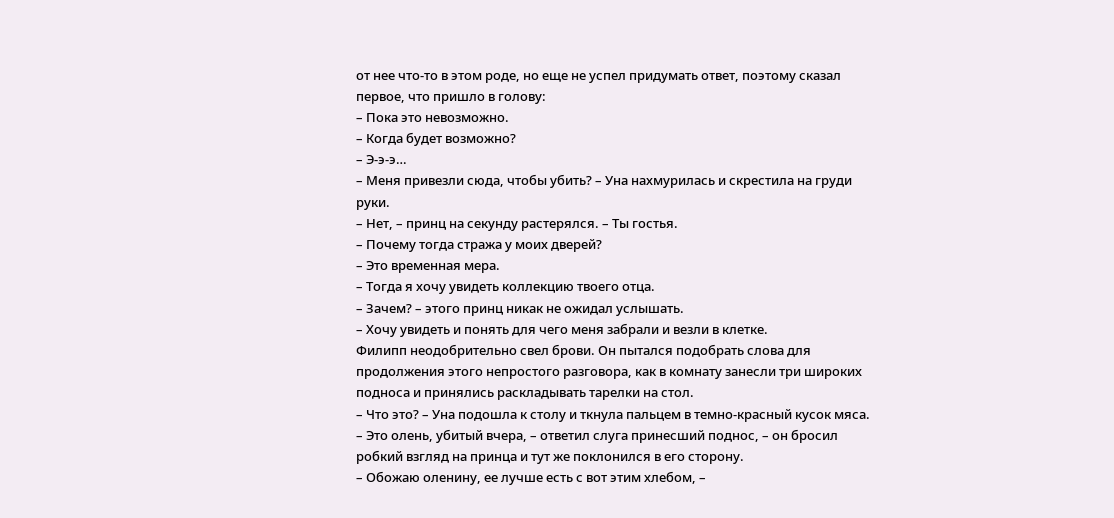от нее что-то в этом роде, но еще не успел придумать ответ, поэтому сказал первое, что пришло в голову:
– Пока это невозможно.
– Когда будет возможно?
– Э-э-э…
– Меня привезли сюда, чтобы убить? – Уна нахмурилась и скрестила на груди руки.
– Нет, – принц на секунду растерялся. – Ты гостья.
– Почему тогда стража у моих дверей?
– Это временная мера.
– Тогда я хочу увидеть коллекцию твоего отца.
– Зачем? – этого принц никак не ожидал услышать.
– Хочу увидеть и понять для чего меня забрали и везли в клетке.
Филипп неодобрительно свел брови. Он пытался подобрать слова для продолжения этого непростого разговора, как в комнату занесли три широких подноса и принялись раскладывать тарелки на стол.
– Что это? – Уна подошла к столу и ткнула пальцем в темно-красный кусок мяса.
– Это олень, убитый вчера, – ответил слуга принесший поднос, – он бросил робкий взгляд на принца и тут же поклонился в его сторону.
– Обожаю оленину, ее лучше есть с вот этим хлебом, –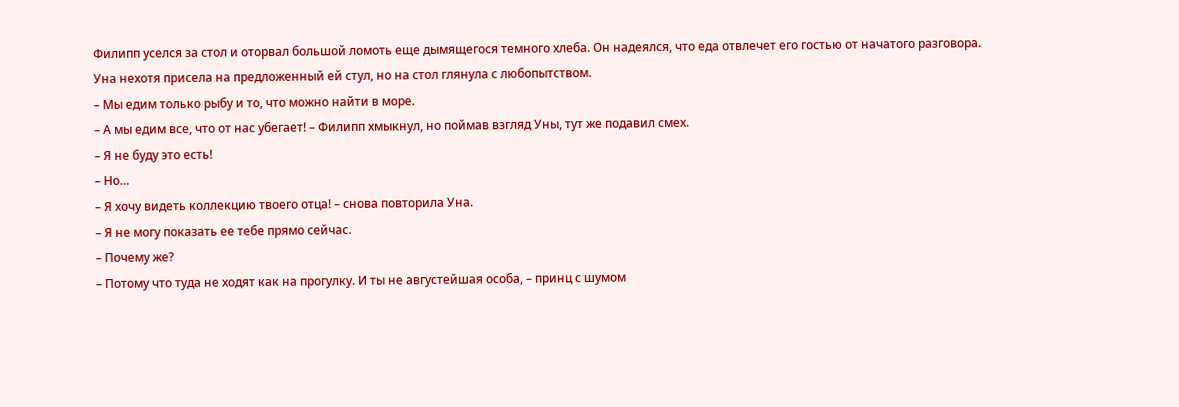Филипп уселся за стол и оторвал большой ломоть еще дымящегося темного хлеба. Он надеялся, что еда отвлечет его гостью от начатого разговора.
Уна нехотя присела на предложенный ей стул, но на стол глянула с любопытством.
– Мы едим только рыбу и то, что можно найти в море.
– А мы едим все, что от нас убегает! – Филипп хмыкнул, но поймав взгляд Уны, тут же подавил смех.
– Я не буду это есть!
– Но…
– Я хочу видеть коллекцию твоего отца! – снова повторила Уна.
– Я не могу показать ее тебе прямо сейчас.
– Почему же?
– Потому что туда не ходят как на прогулку. И ты не августейшая особа, – принц с шумом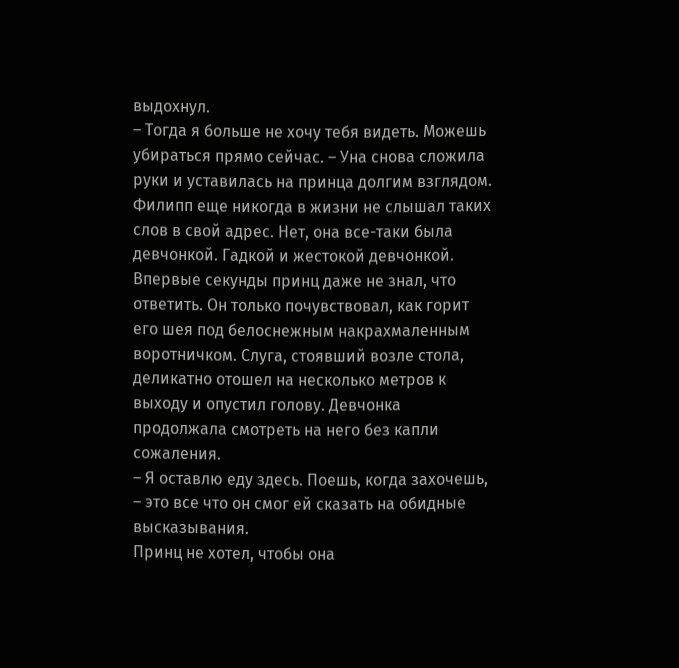выдохнул.
– Тогда я больше не хочу тебя видеть. Можешь убираться прямо сейчас. – Уна снова сложила руки и уставилась на принца долгим взглядом.
Филипп еще никогда в жизни не слышал таких слов в свой адрес. Нет, она все-таки была девчонкой. Гадкой и жестокой девчонкой. Впервые секунды принц даже не знал, что ответить. Он только почувствовал, как горит его шея под белоснежным накрахмаленным воротничком. Слуга, стоявший возле стола, деликатно отошел на несколько метров к выходу и опустил голову. Девчонка продолжала смотреть на него без капли сожаления.
– Я оставлю еду здесь. Поешь, когда захочешь, – это все что он смог ей сказать на обидные высказывания.
Принц не хотел, чтобы она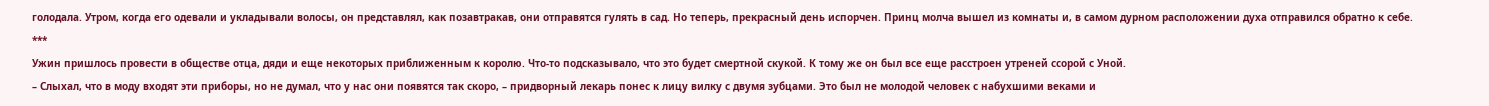голодала. Утром, когда его одевали и укладывали волосы, он представлял, как позавтракав, они отправятся гулять в сад. Но теперь, прекрасный день испорчен. Принц молча вышел из комнаты и, в самом дурном расположении духа отправился обратно к себе.
***
Ужин пришлось провести в обществе отца, дяди и еще некоторых приближенным к королю. Что-то подсказывало, что это будет смертной скукой. К тому же он был все еще расстроен утреней ссорой с Уной.
– Слыхал, что в моду входят эти приборы, но не думал, что у нас они появятся так скоро, – придворный лекарь понес к лицу вилку с двумя зубцами. Это был не молодой человек с набухшими веками и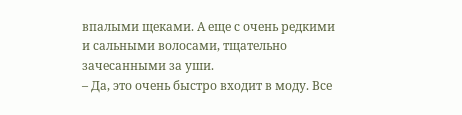впалыми щеками. А еще с очень редкими и сальными волосами, тщательно зачесанными за уши.
– Да, это очень быстро входит в моду. Все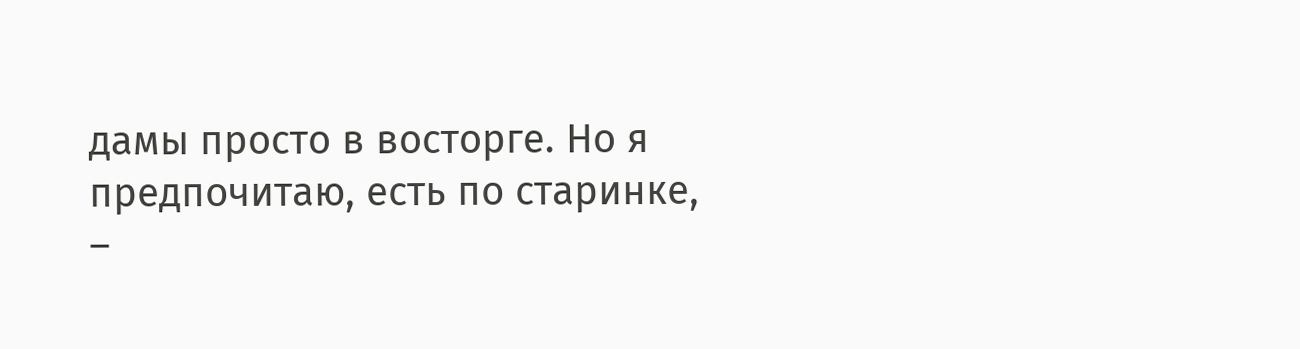дамы просто в восторге. Но я предпочитаю, есть по старинке, –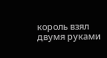король взял двумя руками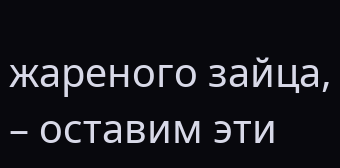жареного зайца, – оставим эти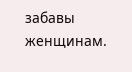забавы женщинам.